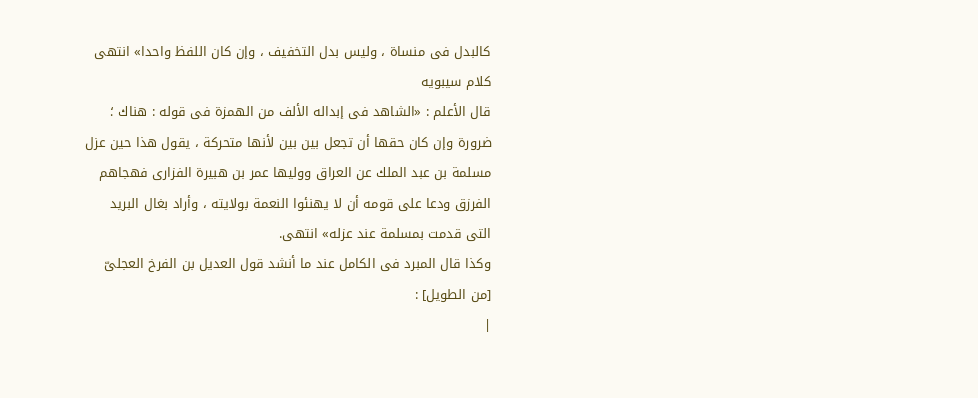كالبدل فى منساة ، وليس بدل التخفيف ، وإن كان اللفظ واحدا» انتهى كلام سيبويه
قال الأعلم : «الشاهد فى إبداله الألف من الهمزة فى قوله : هناك ؛ ضرورة وإن كان حقها أن تجعل بين بين لأنها متحركة ، يقول هذا حين عزل مسلمة بن عبد الملك عن العراق ووليها عمر بن هبيرة الفزارى فهجاهم الفرزق ودعا على قومه أن لا يهنئوا النعمة بولايته ، وأراد بغال البريد التى قدمت بمسلمة عند عزله» انتهى.
وكذا قال المبرد فى الكامل عند ما أنشد قول العديل بن الفرخ العجلىّ [من الطويل] :
|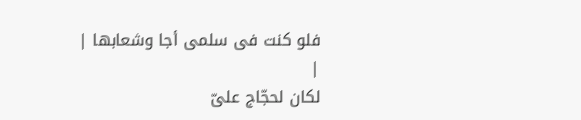فلو كنت فى سلمى أجا وشعابها |
|
لكان لحجّاج علىّ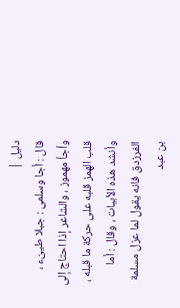دليل |
قال : أجا وسلمى : جبلا طيىّء ، وأجأ مهموز ، والشاعر إذا احتاج إلى قلب الهمز قلبه على حركة ما قبله ، وأنشد هذه الأبيات ، وقال : أما الفرزدق فانه يقول لما عزل مسلمة بن عبد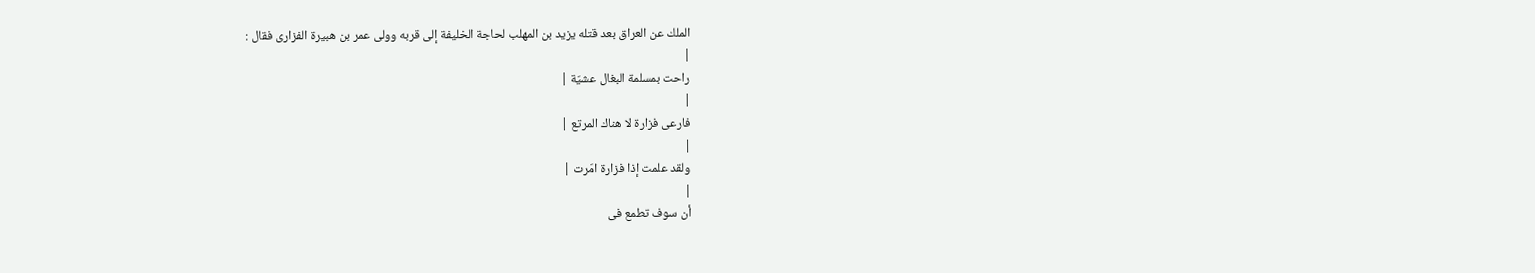الملك عن العراق بعد قتله يزيد بن المهلب لحاجة الخليفة إلى قربه وولى عمر بن هبيرة الفزارى فقال :
|
راحت بمسلمة البغال عشيّة |
|
فارعى فزارة لا هناك المرتع |
|
ولقد علمت إذا فزارة امّرت |
|
أن سوف تطمع فى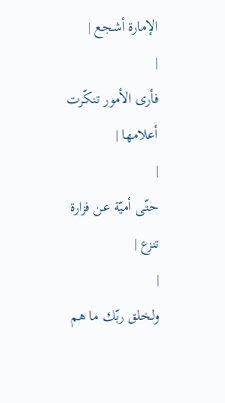الإمارة أشجع |
|
فأرى الأمور تنكّرت أعلامها |
|
حتّى أميّة عن فزارة تنزع |
|
ولخلق ربّك ما هم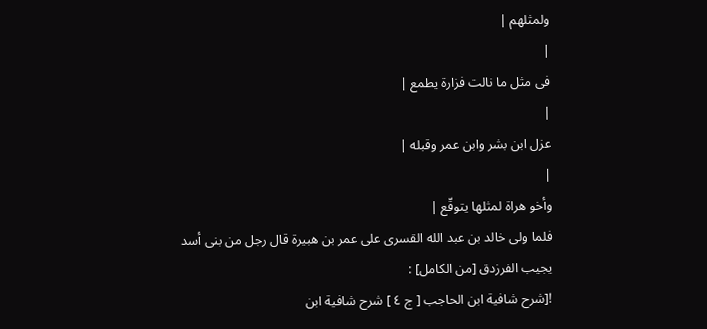ولمثلهم |
|
فى مثل ما نالت فزارة يطمع |
|
عزل ابن بشر وابن عمر وقبله |
|
وأخو هراة لمثلها يتوقّع |
فلما ولى خالد بن عبد الله القسرى على عمر بن هبيرة قال رجل من بنى أسد يجيب الفرزدق [من الكامل] :
![شرح شافية ابن الحاجب [ ج ٤ ] شرح شافية ابن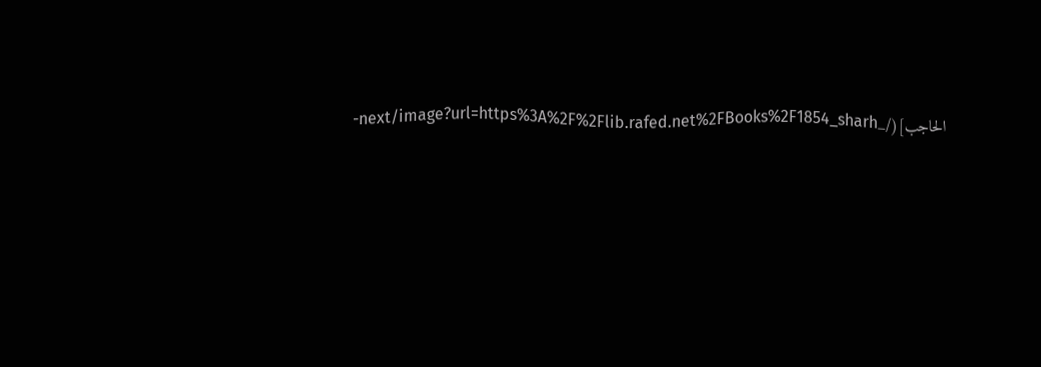الحاجب](/_next/image?url=https%3A%2F%2Flib.rafed.net%2FBooks%2F1854_sharh-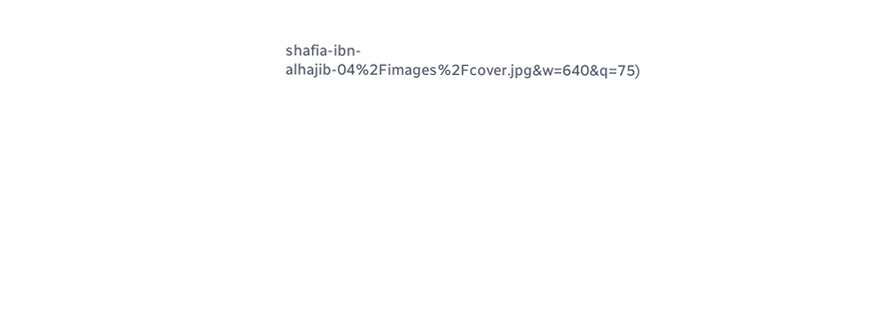shafia-ibn-alhajib-04%2Fimages%2Fcover.jpg&w=640&q=75)